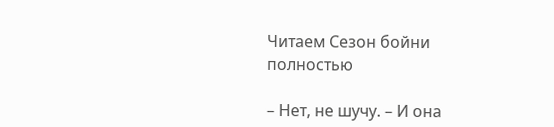Читаем Сезон бойни полностью

– Нет, не шучу. – И она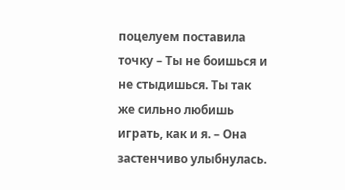поцелуем поставила точку – Ты не боишься и не стыдишься. Ты так же сильно любишь играть, как и я. – Она застенчиво улыбнулась.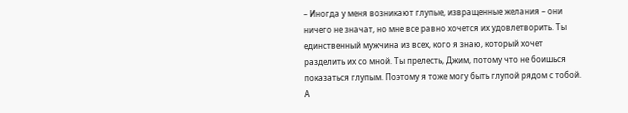– Иногда у меня возникают глупые, извращенные желания – они ничего не значат, но мне все равно хочется их удовлетворить. Ты единственный мужчина из всех, кого я знаю, который хочет разделить их со мной. Ты прелесть, Джим, потому что не боишься показаться глупым. Поэтому я тоже могу быть глупой рядом с тобой. А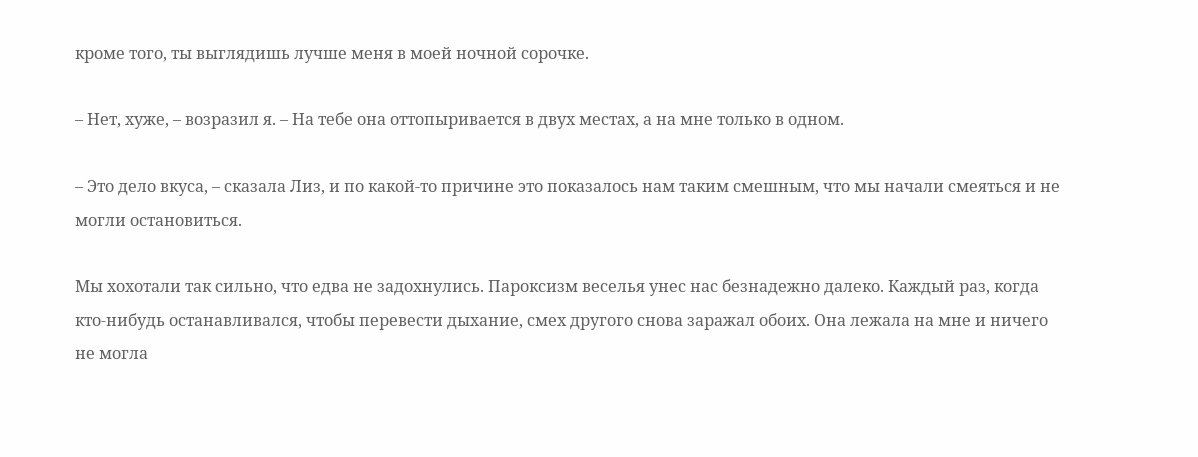кроме того, ты выглядишь лучше меня в моей ночной сорочке.

– Нет, хуже, – возразил я. – На тебе она оттопыривается в двух местах, а на мне только в одном.

– Это дело вкуса, – сказала Лиз, и по какой-то причине это показалось нам таким смешным, что мы начали смеяться и не могли остановиться.

Мы хохотали так сильно, что едва не задохнулись. Пароксизм веселья унес нас безнадежно далеко. Каждый раз, когда кто-нибудь останавливался, чтобы перевести дыхание, смех другого снова заражал обоих. Она лежала на мне и ничего не могла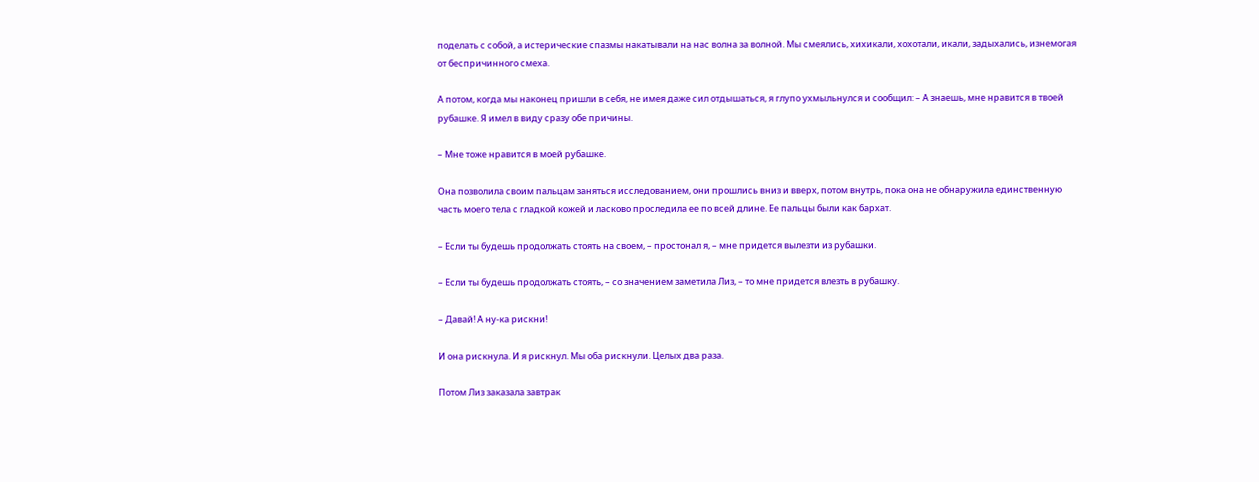поделать с собой, а истерические спазмы накатывали на нас волна за волной. Мы смеялись, хихикали, хохотали, икали, задыхались, изнемогая от беспричинного смеха.

А потом, когда мы наконец пришли в себя, не имея даже сил отдышаться, я глупо ухмыльнулся и сообщил: – А знаешь, мне нравится в твоей рубашке. Я имел в виду сразу обе причины.

– Мне тоже нравится в моей рубашке.

Она позволила своим пальцам заняться исследованием, они прошлись вниз и вверх, потом внутрь, пока она не обнаружила единственную часть моего тела с гладкой кожей и ласково проследила ее по всей длине. Ее пальцы были как бархат.

– Если ты будешь продолжать стоять на своем, – простонал я, – мне придется вылезти из рубашки.

– Если ты будешь продолжать стоять, – со значением заметила Лиз, – то мне придется влезть в рубашку.

– Давай! А ну-ка рискни!

И она рискнула. И я рискнул. Мы оба рискнули. Целых два раза.

Потом Лиз заказала завтрак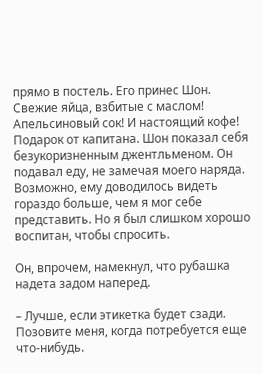прямо в постель. Его принес Шон. Свежие яйца, взбитые с маслом! Апельсиновый сок! И настоящий кофе! Подарок от капитана. Шон показал себя безукоризненным джентльменом. Он подавал еду, не замечая моего наряда. Возможно, ему доводилось видеть гораздо больше, чем я мог себе представить. Но я был слишком хорошо воспитан, чтобы спросить.

Он, впрочем, намекнул, что рубашка надета задом наперед.

– Лучше, если этикетка будет сзади. Позовите меня, когда потребуется еще что-нибудь.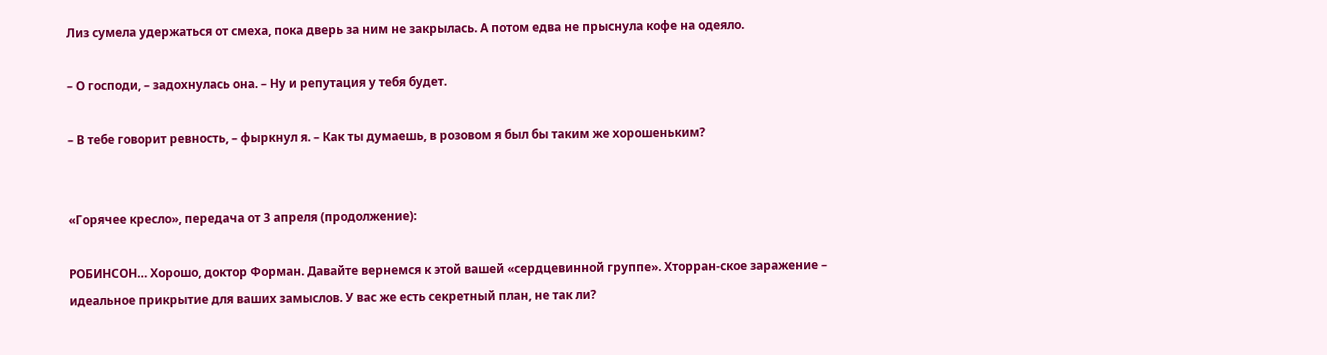Лиз сумела удержаться от смеха, пока дверь за ним не закрылась. А потом едва не прыснула кофе на одеяло.

– О господи, – задохнулась она. – Ну и репутация у тебя будет.

– В тебе говорит ревность, – фыркнул я. – Как ты думаешь, в розовом я был бы таким же хорошеньким?


«Горячее кресло», передача от 3 апреля (продолжение):

РОБИНСОН… Хорошо, доктор Форман. Давайте вернемся к этой вашей «сердцевинной группе». Хторран-ское заражение – идеальное прикрытие для ваших замыслов. У вас же есть секретный план, не так ли?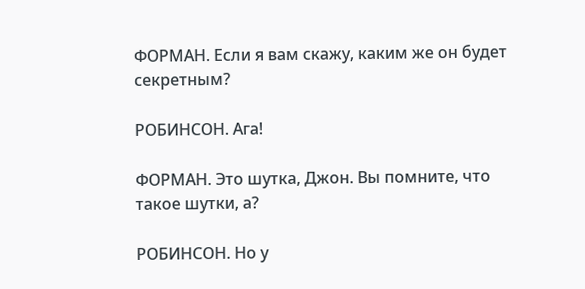ФОРМАН. Если я вам скажу, каким же он будет секретным?

РОБИНСОН. Ага!

ФОРМАН. Это шутка, Джон. Вы помните, что такое шутки, а?

РОБИНСОН. Но у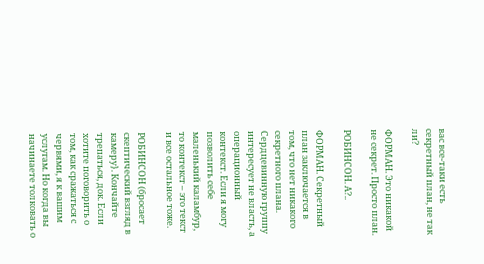вас все-таки есть секретный план, не так ли?

ФОРМАН. Это никакой не секрет. Просто план.

РОБИНСОН. А?..

ФОРМАН. Секретный план заключается в том, что нет никакого секретного плана. Сердцевинную группу интересует не власть, а операционный контекст. Если я могу позволить себе маленький каламбур, то контекст – это текст и все остальное тоже.

РОБИНСОН (бросает скептический взгляд в камеру}. Кончайте трепаться, док. Если хотите поговорить о том, как сражаться с червями, я к вашим услугам. Но когда вы начинаете толковать о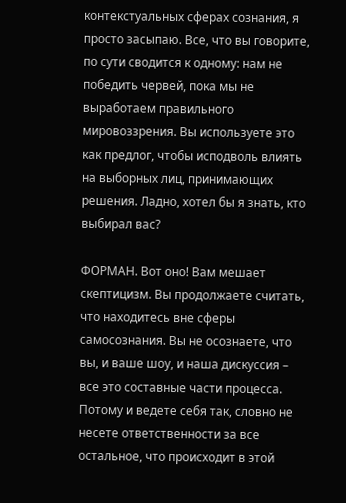контекстуальных сферах сознания, я просто засыпаю. Все, что вы говорите, по сути сводится к одному: нам не победить червей, пока мы не выработаем правильного мировоззрения. Вы используете это как предлог, чтобы исподволь влиять на выборных лиц, принимающих решения. Ладно, хотел бы я знать, кто выбирал вас?

ФОРМАН. Вот оно! Вам мешает скептицизм. Вы продолжаете считать, что находитесь вне сферы самосознания. Вы не осознаете, что вы, и ваше шоу, и наша дискуссия – все это составные части процесса. Потому и ведете себя так, словно не несете ответственности за все остальное, что происходит в этой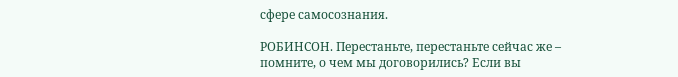сфере самосознания.

РОБИНСОН. Перестаньте, перестаньте сейчас же – помните, о чем мы договорились? Если вы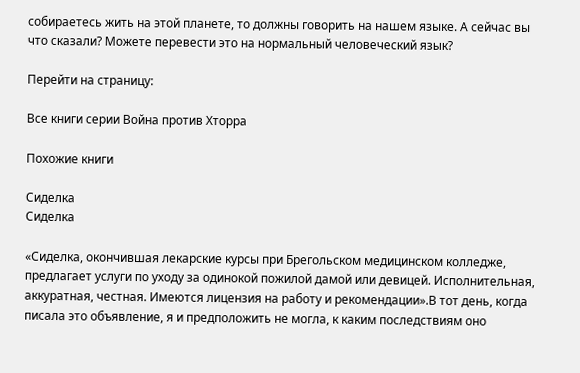собираетесь жить на этой планете, то должны говорить на нашем языке. А сейчас вы что сказали? Можете перевести это на нормальный человеческий язык?

Перейти на страницу:

Все книги серии Война против Хторра

Похожие книги

Сиделка
Сиделка

«Сиделка, окончившая лекарские курсы при Брегольском медицинском колледже, предлагает услуги по уходу за одинокой пожилой дамой или девицей. Исполнительная, аккуратная, честная. Имеются лицензия на работу и рекомендации».В тот день, когда писала это объявление, я и предположить не могла, к каким последствиям оно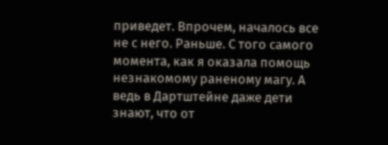приведет. Впрочем, началось все не с него. Раньше. С того самого момента, как я оказала помощь незнакомому раненому магу. А ведь в Дартштейне даже дети знают, что от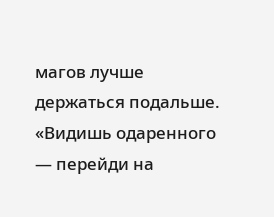магов лучше держаться подальше. «Видишь одаренного — перейди на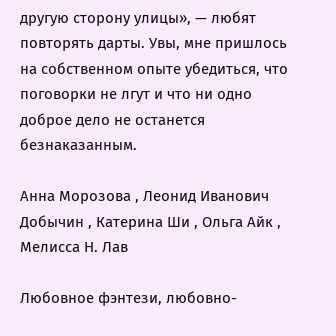другую сторону улицы», — любят повторять дарты. Увы, мне пришлось на собственном опыте убедиться, что поговорки не лгут и что ни одно доброе дело не останется безнаказанным.

Анна Морозова , Леонид Иванович Добычин , Катерина Ши , Ольга Айк , Мелисса Н. Лав

Любовное фэнтези, любовно-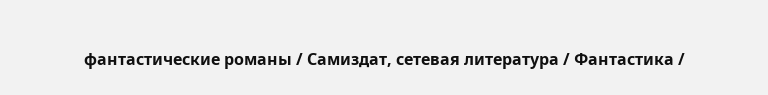фантастические романы / Самиздат, сетевая литература / Фантастика /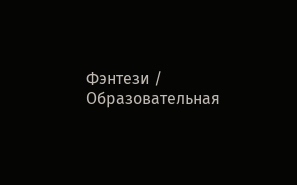Фэнтези / Образовательная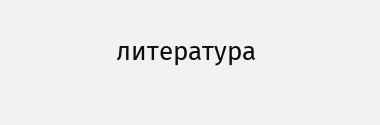литература